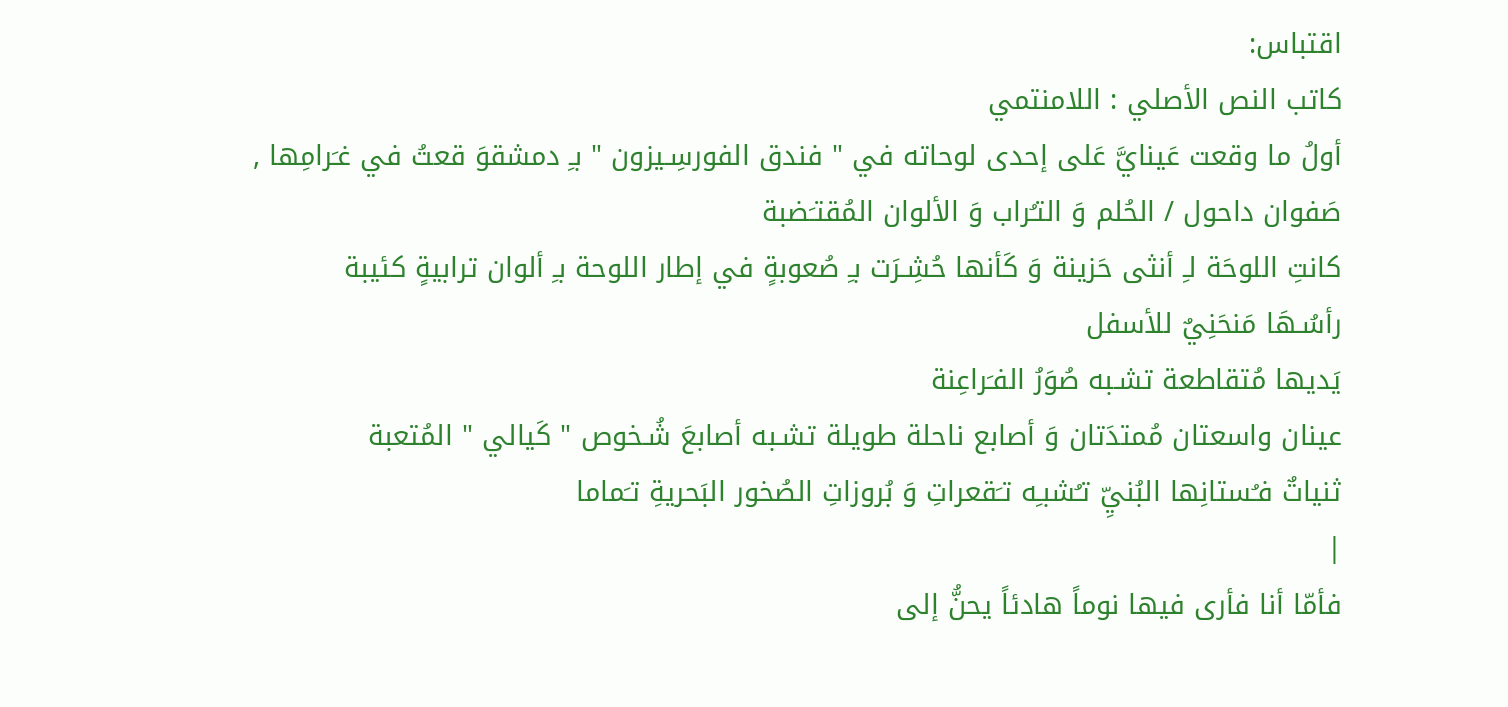اقتباس:
كاتب النص الأصلي : اللامنتمي
أولُ ما وقعت عَينايَّ عَلى إحدى لوحاته في " فندق الفورسِـيزون " بـِ دمشقوَ قعتُ في غـَرامِها ,
صَفوان داحول / الحُلم وَ التـُراب وَ الألوان المُقتـَضبة
كانتِ اللوحَة لـِ أنثى حَزينة وَ كَأنها حُشِـرَت بـِ صُعوبةٍ في إطار اللوحة بـِ ألوان ترابيةٍ كئيبة
رأسُـهَا مَنحَنِيٌ للأسفل
يَديها مُتقاطعة تشـبه صُوَرُ الفـَراعِنة
عينان واسعتان مُمتدَتان وَ أصابع ناحلة طويلة تشـبه أصابعَ شُـخوص " كَيالي " المُتعبة
ثنياتٌ فـُستانِها البُنيِّ تـُشبـِه تـَقعراتِ وَ بُروزاتِ الصُخور البَحريةِ تـَماما
|
فأمّا أنا فأرى فيها نوماً هادئاً يحنُّ إلى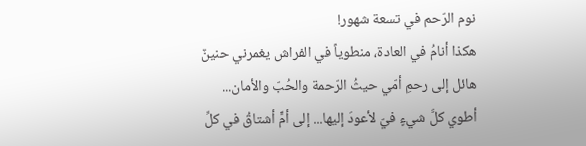نوم الرّحم في تسعة شهور!
هكذا أنامُ في العادة، منطوياً في الفراش يغمرني حنينٌ هائل إلى رحمِ أمّي حيثُ الرّحمة والحُبّ والأمان...
أطوي كلَّ شيءٍ فيّ لأعودَ إليها... إلى أمٍّ أشتاقُ في كلِّ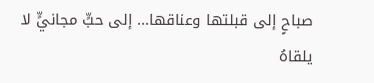صباحٍ إلى قبلتها وعناقها... إلى حبٍّ مجانيٍّ لا يلقاهُ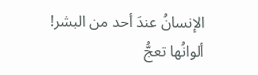الإنسانُ عندَ أحد من البشر!
ألوانُها تعجُّ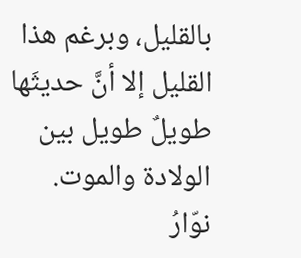بالقليل، وبرغم هذا القليل إلا أنَّ حديثَها طويلٌ طويل بين الولادة والموت.
نوّارُ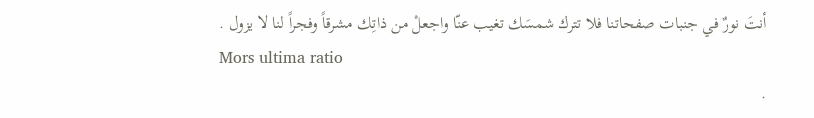أنتَ نورٌ في جنبات صفحاتنا فلا تترك شمسَك تغيب عنّا واجعلْ من ذاتِك مشرقاً وفجراً لنا لا يزول .
Mors ultima ratio
.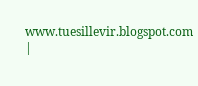www.tuesillevir.blogspot.com
|